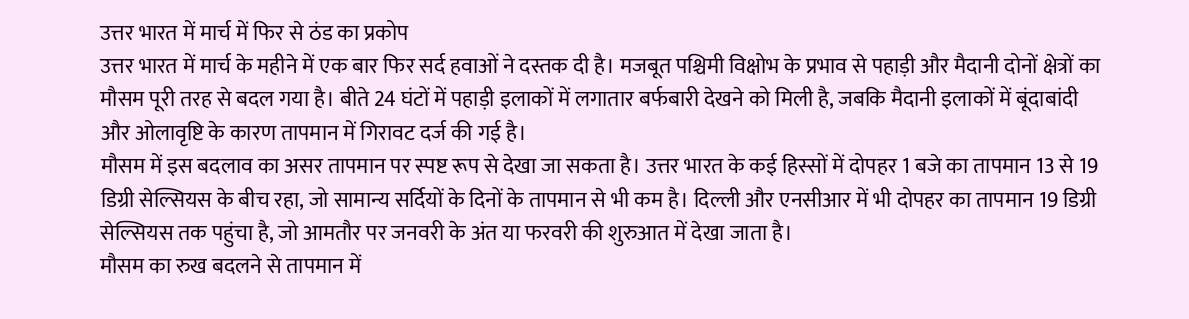उत्तर भारत में मार्च में फिर से ठंड का प्रकोप
उत्तर भारत में मार्च के महीने में एक बार फिर सर्द हवाओं ने दस्तक दी है। मजबूत पश्चिमी विक्षोभ के प्रभाव से पहाड़ी और मैदानी दोनों क्षेत्रों का मौसम पूरी तरह से बदल गया है। बीते 24 घंटों में पहाड़ी इलाकों में लगातार बर्फबारी देखने को मिली है, जबकि मैदानी इलाकों में बूंदाबांदी और ओलावृष्टि के कारण तापमान में गिरावट दर्ज की गई है।
मौसम में इस बदलाव का असर तापमान पर स्पष्ट रूप से देखा जा सकता है। उत्तर भारत के कई हिस्सों में दोपहर 1 बजे का तापमान 13 से 19 डिग्री सेल्सियस के बीच रहा, जो सामान्य सर्दियों के दिनों के तापमान से भी कम है। दिल्ली और एनसीआर में भी दोपहर का तापमान 19 डिग्री सेल्सियस तक पहुंचा है, जो आमतौर पर जनवरी के अंत या फरवरी की शुरुआत में देखा जाता है।
मौसम का रुख बदलने से तापमान में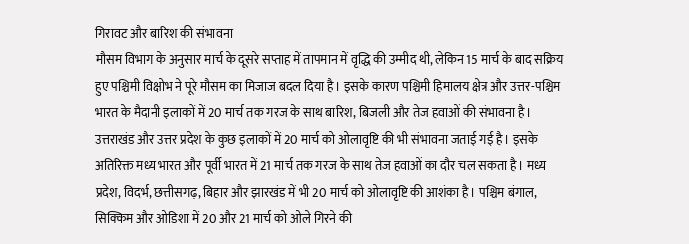गिरावट और बारिश की संभावना
मौसम विभाग के अनुसार मार्च के दूसरे सप्ताह में तापमान में वृद्धि की उम्मीद थी, लेकिन 15 मार्च के बाद सक्रिय हुए पश्चिमी विक्षोभ ने पूरे मौसम का मिजाज बदल दिया है। इसके कारण पश्चिमी हिमालय क्षेत्र और उत्तर-पश्चिम भारत के मैदानी इलाकों में 20 मार्च तक गरज के साथ बारिश, बिजली और तेज हवाओं की संभावना है।
उत्तराखंड और उत्तर प्रदेश के कुछ इलाकों में 20 मार्च को ओलावृष्टि की भी संभावना जताई गई है। इसके अतिरिक्त मध्य भारत और पूर्वी भारत में 21 मार्च तक गरज के साथ तेज हवाओं का दौर चल सकता है। मध्य प्रदेश, विदर्भ, छत्तीसगढ़, बिहार और झारखंड में भी 20 मार्च को ओलावृष्टि की आशंका है। पश्चिम बंगाल, सिक्किम और ओडिशा में 20 और 21 मार्च को ओले गिरने की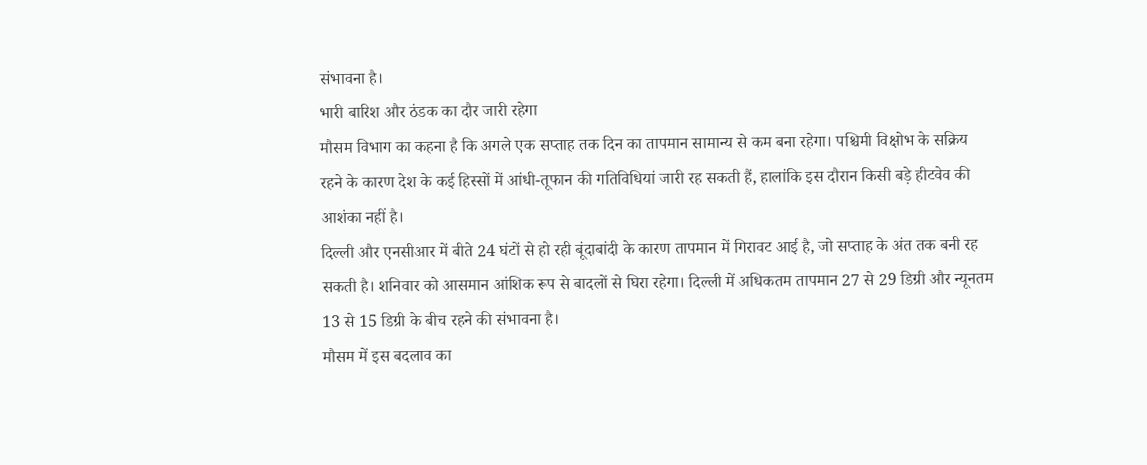संभावना है।
भारी बारिश और ठंडक का दौर जारी रहेगा
मौसम विभाग का कहना है कि अगले एक सप्ताह तक दिन का तापमान सामान्य से कम बना रहेगा। पश्चिमी विक्षोभ के सक्रिय रहने के कारण देश के कई हिस्सों में आंधी-तूफान की गतिविधियां जारी रह सकती हैं, हालांकि इस दौरान किसी बड़े हीटवेव की आशंका नहीं है।
दिल्ली और एनसीआर में बीते 24 घंटों से हो रही बूंदाबांदी के कारण तापमान में गिरावट आई है, जो सप्ताह के अंत तक बनी रह सकती है। शनिवार को आसमान आंशिक रूप से बादलों से घिरा रहेगा। दिल्ली में अधिकतम तापमान 27 से 29 डिग्री और न्यूनतम 13 से 15 डिग्री के बीच रहने की संभावना है।
मौसम में इस बदलाव का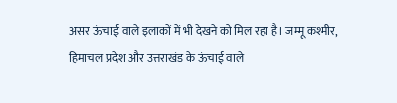असर ऊंचाई वाले इलाकों में भी देखने को मिल रहा है। जम्मू कश्मीर, हिमाचल प्रदेश और उत्तराखंड के ऊंचाई वाले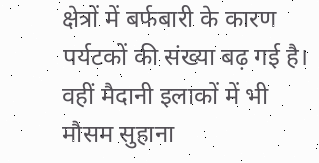क्षेत्रों में बर्फबारी के कारण पर्यटकों की संख्या बढ़ गई है। वहीं मैदानी इलाकों में भी मौसम सुहाना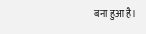बना हुआ है।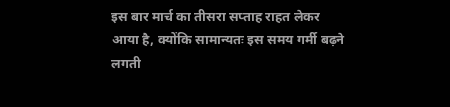इस बार मार्च का तीसरा सप्ताह राहत लेकर आया है, क्योंकि सामान्यतः इस समय गर्मी बढ़ने लगती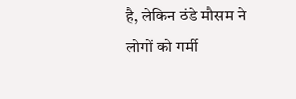है, लेकिन ठंडे मौसम ने लोगों को गर्मी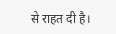से राहत दी है।